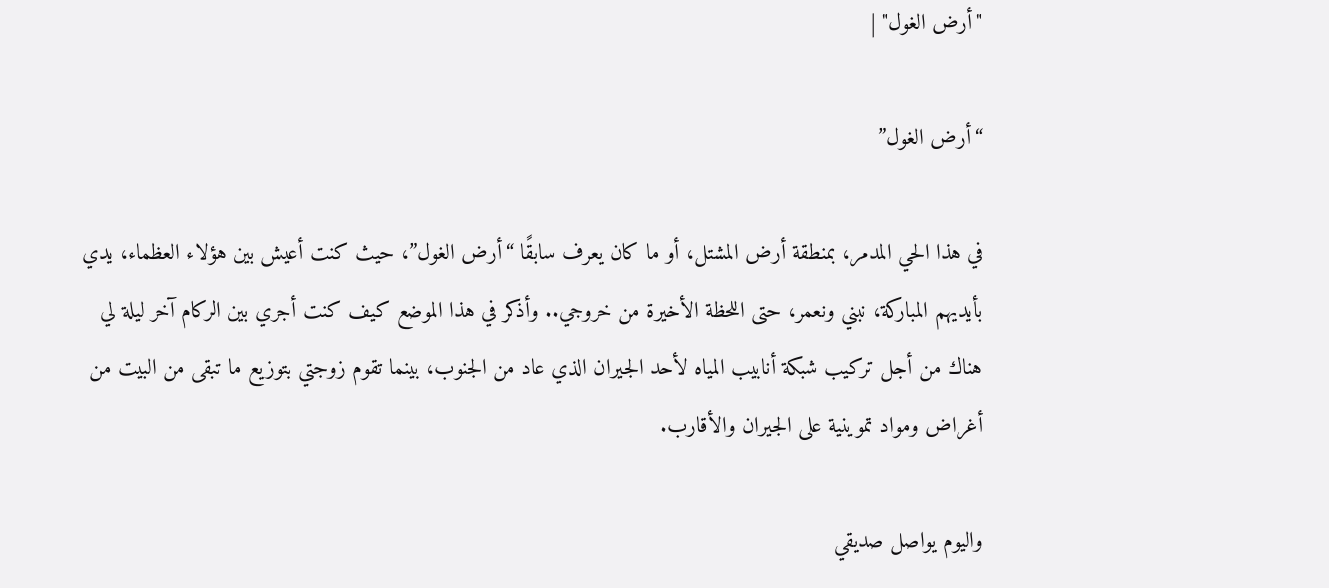"أرض الغول" |

“أرض الغول”

في هذا الحي المدمر، بمنطقة أرض المشتل، أو ما كان يعرف سابقًا “أرض الغول”، حيث كنت أعيش بين هؤلاء العظماء، يدي بأيديهم المباركة، نبني ونعمر، حتى اللحظة الأخيرة من خروجي.. وأذكر في هذا الموضع كيف كنت أجري بين الركام آخر ليلة لي هناك من أجل تركيب شبكة أنابيب المياه لأحد الجيران الذي عاد من الجنوب، بينما تقوم زوجتي بتوزيع ما تبقى من البيت من أغراض ومواد تموينية على الجيران والأقارب.

واليوم يواصل صديقي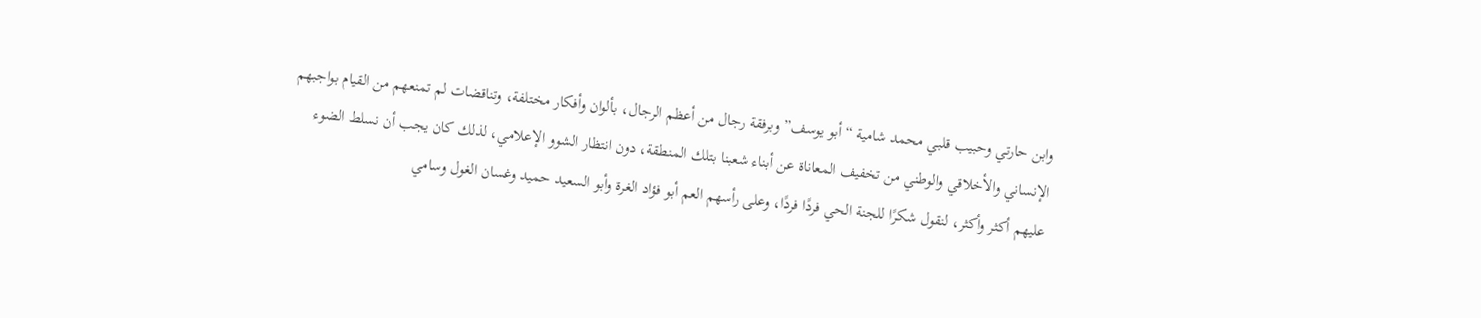وابن حارتي وحبيب قلبي محمد شامية “أبو يوسف” وبرفقة رجال من أعظم الرجال، بألوان وأفكار مختلفة، وتناقضات لم تمنعهم من القيام بواجبهم الإنساني والأخلاقي والوطني من تخفيف المعاناة عن أبناء شعبنا بتلك المنطقة، دون انتظار الشوو الإعلامي، لذلك كان يجب أن نسلط الضوء عليهم أكثر وأكثر، لنقول شكرًا للجنة الحي فردًا فردًا، وعلى رأسهم العم أبو فؤاد الغرة وأبو السعيد حميد وغسان الغول وسامي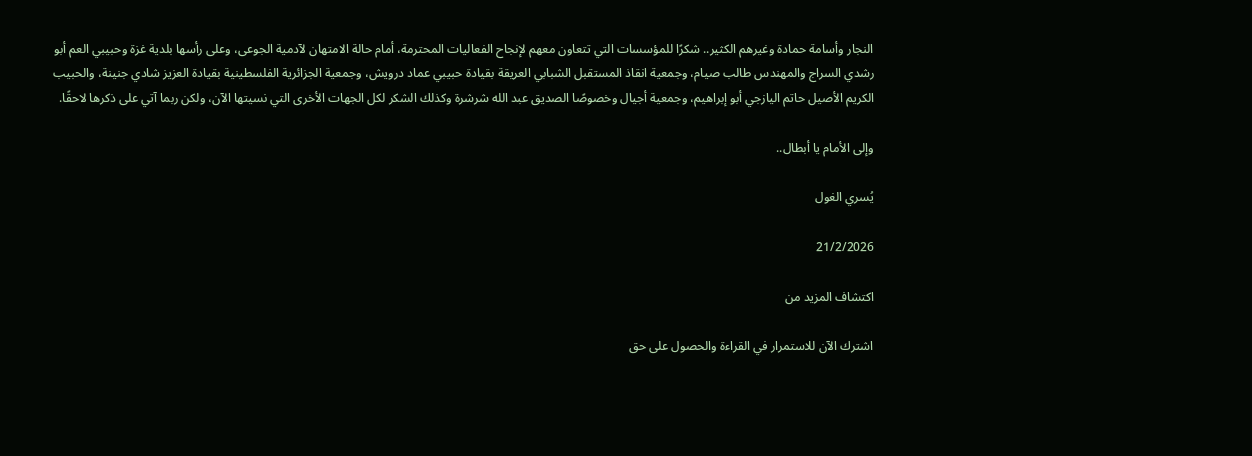النجار وأسامة حمادة وغيرهم الكثير.. شكرًا للمؤسسات التي تتعاون معهم لإنجاح الفعاليات المحترمة، أمام حالة الامتهان لآدمية الجوعى، وعلى رأسها بلدية غزة وحبيبي العم أبو رشدي السراج والمهندس طالب صيام، وجمعية انقاذ المستقبل الشبابي العريقة بقيادة حبيبي عماد درويش، وجمعية الجزائرية الفلسطينية بقيادة العزيز شادي جنينة، والحبيب الكريم الأصيل حاتم اليازجي أبو إبراهيم، وجمعية أجيال وخصوصًا الصديق عبد الله شرشرة وكذلك الشكر لكل الجهات الأخرى التي نسيتها الآن، ولكن ربما آتي على ذكرها لاحقًا.

وإلى الأمام يا أبطال..

يُسري الغول

21/2/2026

اكتشاف المزيد من

اشترك الآن للاستمرار في القراءة والحصول على حق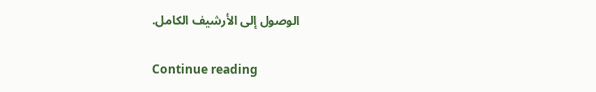الوصول إلى الأرشيف الكامل.

Continue reading